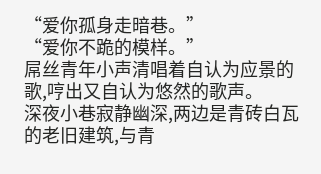“爱你孤身走暗巷。”
“爱你不跪的模样。”
屌丝青年小声清唱着自认为应景的歌,哼出又自认为悠然的歌声。
深夜小巷寂静幽深,两边是青砖白瓦的老旧建筑,与青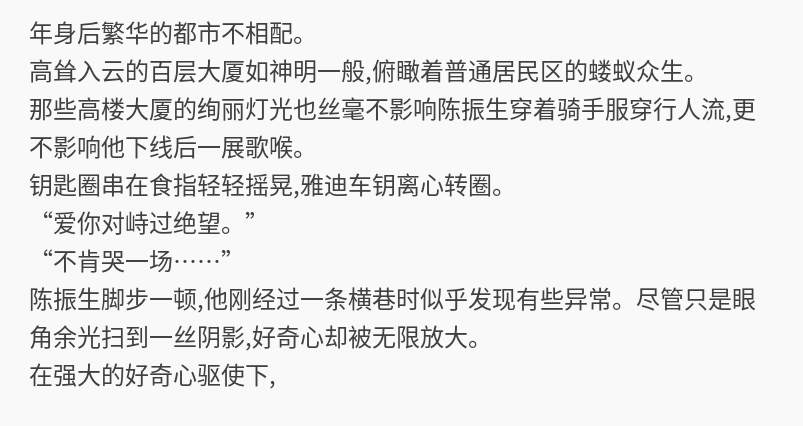年身后繁华的都市不相配。
高耸入云的百层大厦如神明一般,俯瞰着普通居民区的蝼蚁众生。
那些高楼大厦的绚丽灯光也丝毫不影响陈振生穿着骑手服穿行人流,更不影响他下线后一展歌喉。
钥匙圈串在食指轻轻摇晃,雅迪车钥离心转圈。
“爱你对峙过绝望。”
“不肯哭一场……”
陈振生脚步一顿,他刚经过一条横巷时似乎发现有些异常。尽管只是眼角余光扫到一丝阴影,好奇心却被无限放大。
在强大的好奇心驱使下,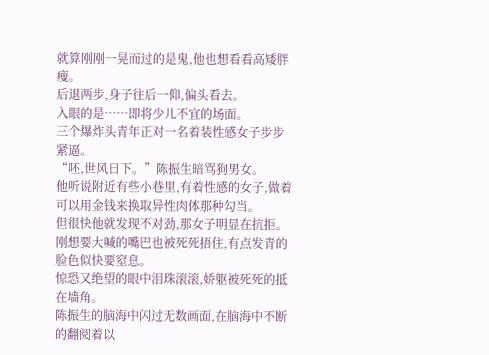就算刚刚一晃而过的是鬼,他也想看看高矮胖瘦。
后退两步,身子往后一仰,偏头看去。
入眼的是……即将少儿不宜的场面。
三个爆炸头青年正对一名着装性感女子步步紧逼。
“呸,世风日下。”陈振生暗骂狗男女。
他听说附近有些小巷里,有着性感的女子,做着可以用金钱来换取异性肉体那种勾当。
但很快他就发现不对劲,那女子明显在抗拒。刚想要大喊的嘴巴也被死死捂住,有点发青的脸色似快要窒息。
惊恐又绝望的眼中泪珠滚滚,娇躯被死死的抵在墙角。
陈振生的脑海中闪过无数画面,在脑海中不断的翻阅着以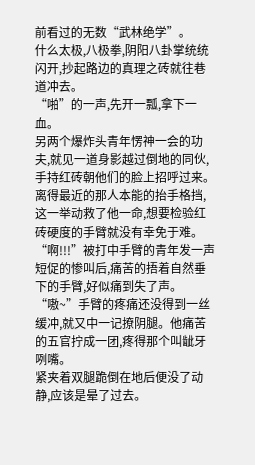前看过的无数“武林绝学”。
什么太极,八极拳,阴阳八卦掌统统闪开,抄起路边的真理之砖就往巷道冲去。
“啪”的一声,先开一瓢,拿下一血。
另两个爆炸头青年愣神一会的功夫,就见一道身影越过倒地的同伙,手持红砖朝他们的脸上招呼过来。
离得最近的那人本能的抬手格挡,这一举动救了他一命,想要检验红砖硬度的手臂就没有幸免于难。
“啊!!!”被打中手臂的青年发一声短促的惨叫后,痛苦的捂着自然垂下的手臂,好似痛到失了声。
“嗷~”手臂的疼痛还没得到一丝缓冲,就又中一记撩阴腿。他痛苦的五官拧成一团,疼得那个叫龇牙咧嘴。
紧夹着双腿跪倒在地后便没了动静,应该是晕了过去。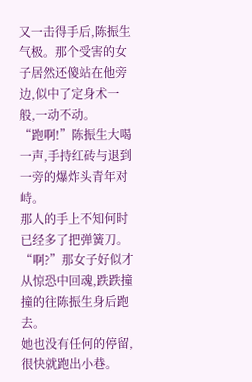又一击得手后,陈振生气极。那个受害的女子居然还傻站在他旁边,似中了定身术一般,一动不动。
“跑啊!”陈振生大喝一声,手持红砖与退到一旁的爆炸头青年对峙。
那人的手上不知何时已经多了把弹簧刀。
“啊?”那女子好似才从惊恐中回魂,跌跌撞撞的往陈振生身后跑去。
她也没有任何的停留,很快就跑出小巷。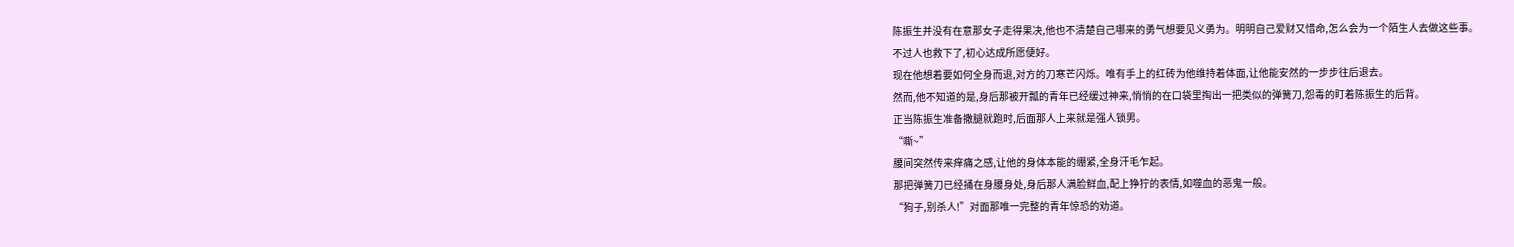陈振生并没有在意那女子走得果决,他也不清楚自己哪来的勇气想要见义勇为。明明自己爱财又惜命,怎么会为一个陌生人去做这些事。
不过人也救下了,初心达成所愿便好。
现在他想着要如何全身而退,对方的刀寒芒闪烁。唯有手上的红砖为他维持着体面,让他能安然的一步步往后退去。
然而,他不知道的是,身后那被开瓢的青年已经缓过神来,悄悄的在口袋里掏出一把类似的弹簧刀,怨毒的盯着陈振生的后背。
正当陈振生准备撒腿就跑时,后面那人上来就是强人锁男。
“嘶~”
腰间突然传来痒痛之感,让他的身体本能的绷紧,全身汗毛乍起。
那把弹簧刀已经捅在身腰身处,身后那人满脸鲜血,配上狰狞的表情,如噬血的恶鬼一般。
“狗子,别杀人!”对面那唯一完整的青年惊恐的劝道。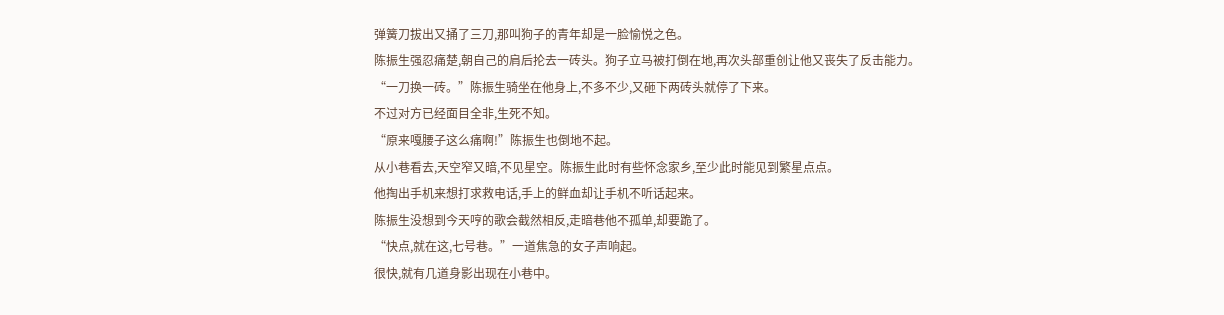弹簧刀拔出又捅了三刀,那叫狗子的青年却是一脸愉悦之色。
陈振生强忍痛楚,朝自己的肩后抡去一砖头。狗子立马被打倒在地,再次头部重创让他又丧失了反击能力。
“一刀换一砖。”陈振生骑坐在他身上,不多不少,又砸下两砖头就停了下来。
不过对方已经面目全非,生死不知。
“原来嘎腰子这么痛啊!”陈振生也倒地不起。
从小巷看去,天空窄又暗,不见星空。陈振生此时有些怀念家乡,至少此时能见到繁星点点。
他掏出手机来想打求救电话,手上的鲜血却让手机不听话起来。
陈振生没想到今天哼的歌会截然相反,走暗巷他不孤单,却要跪了。
“快点,就在这,七号巷。”一道焦急的女子声响起。
很快,就有几道身影出现在小巷中。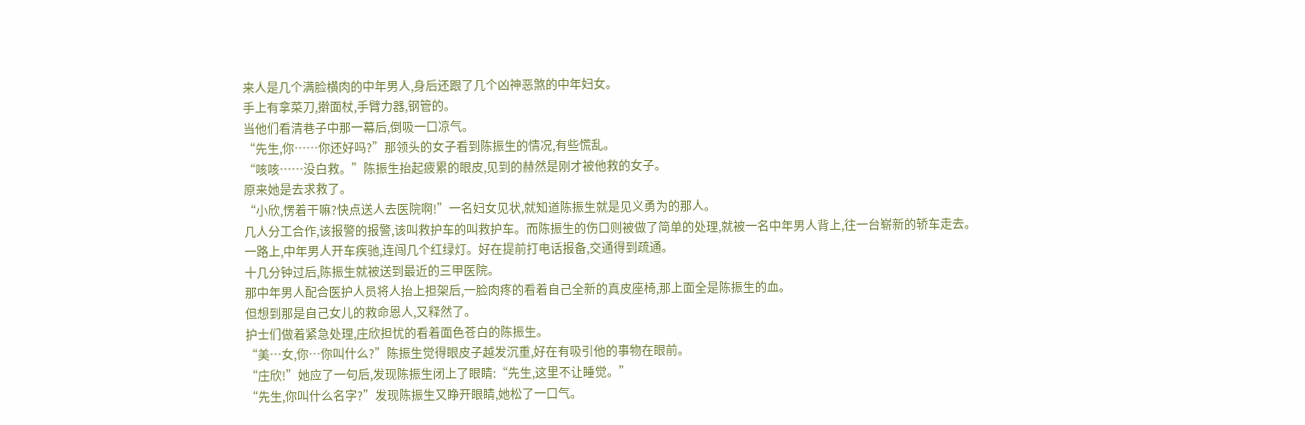来人是几个满脸横肉的中年男人,身后还跟了几个凶神恶煞的中年妇女。
手上有拿菜刀,擀面杖,手臂力器,钢管的。
当他们看清巷子中那一幕后,倒吸一口凉气。
“先生,你……你还好吗?”那领头的女子看到陈振生的情况,有些慌乱。
“咳咳……没白救。”陈振生抬起疲累的眼皮,见到的赫然是刚才被他救的女子。
原来她是去求救了。
“小欣,愣着干嘛?快点送人去医院啊!”一名妇女见状,就知道陈振生就是见义勇为的那人。
几人分工合作,该报警的报警,该叫救护车的叫救护车。而陈振生的伤口则被做了简单的处理,就被一名中年男人背上,往一台崭新的轿车走去。
一路上,中年男人开车疾驰,连闯几个红绿灯。好在提前打电话报备,交通得到疏通。
十几分钟过后,陈振生就被送到最近的三甲医院。
那中年男人配合医护人员将人抬上担架后,一脸肉疼的看着自己全新的真皮座椅,那上面全是陈振生的血。
但想到那是自己女儿的救命恩人,又释然了。
护士们做着紧急处理,庄欣担忧的看着面色苍白的陈振生。
“美…女,你…你叫什么?”陈振生觉得眼皮子越发沉重,好在有吸引他的事物在眼前。
“庄欣!”她应了一句后,发现陈振生闭上了眼睛:“先生,这里不让睡觉。”
“先生,你叫什么名字?”发现陈振生又睁开眼睛,她松了一口气。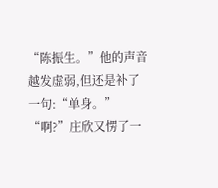“陈振生。”他的声音越发虚弱,但还是补了一句:“单身。”
“啊?”庄欣又愣了一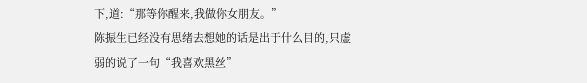下,道:“那等你醒来,我做你女朋友。”
陈振生已经没有思绪去想她的话是出于什么目的,只虚弱的说了一句“我喜欢黑丝”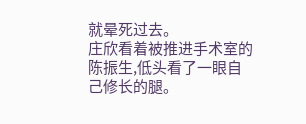就晕死过去。
庄欣看着被推进手术室的陈振生,低头看了一眼自己修长的腿。